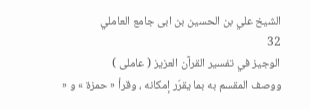الشيخ علي بن الحسين بن ابى جامع العاملي
32
الوجيز في تفسير القرآن العزيز ( عاملى )
ووصف المقسم به بما يقرّر إمكانه ، وقرأ « حمزة » و «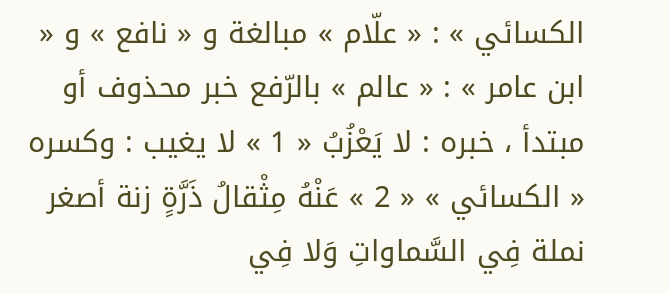الكسائي » : « علّام » مبالغة و « نافع » و « ابن عامر » : « عالم » بالرّفع خبر محذوف أو مبتدأ ، خبره : لا يَعْزُبُ « 1 » لا يغيب : وكسره « الكسائي » « 2 » عَنْهُ مِثْقالُ ذَرَّةٍ زنة أصغر نملة فِي السَّماواتِ وَلا فِي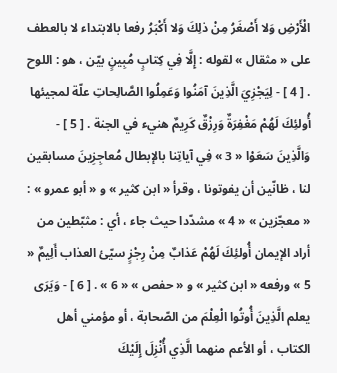الْأَرْضِ وَلا أَصْغَرُ مِنْ ذلِكَ وَلا أَكْبَرُ رفعا بالابتداء لا بالعطف على « مثقال » لقوله : إِلَّا فِي كِتابٍ مُبِينٍ بيّن ، هو : اللوح . [ 4 ] - لِيَجْزِيَ الَّذِينَ آمَنُوا وَعَمِلُوا الصَّالِحاتِ علّة لمجيئها أُولئِكَ لَهُمْ مَغْفِرَةٌ وَرِزْقٌ كَرِيمٌ هنيء في الجنة . [ 5 ] - وَالَّذِينَ سَعَوْا « 3 » فِي آياتِنا بالإبطال مُعاجِزِينَ مسابقين لنا ، ظانّين أن يفوتونا ، وقرأ « ابن كثير » و « أبو عمرو » : « معجّزين » « 4 » مشدّدا حيث جاء ، أي : مثبّطين من أراد الإيمان أُولئِكَ لَهُمْ عَذابٌ مِنْ رِجْزٍ سيّئ العذاب أَلِيمٌ « 5 » ورفعه « ابن كثير » و « حفص » « 6 » . [ 6 ] - وَيَرَى يعلم الَّذِينَ أُوتُوا الْعِلْمَ من الصّحابة ، أو مؤمني أهل الكتاب ، أو الأعم منهما الَّذِي أُنْزِلَ إِلَيْكَ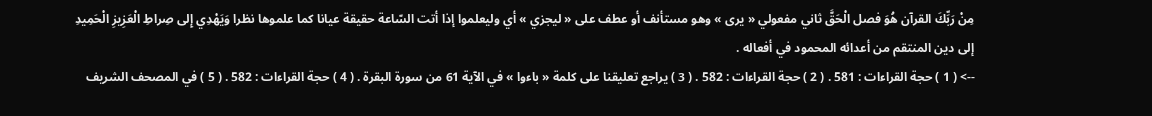مِنْ رَبِّكَ القرآن هُوَ فصل الْحَقَّ ثاني مفعولي « يرى » وهو مستأنف أو عطف على « ليجزي » أي وليعلموا إذا أتت السّاعة حقيقة عيانا كما علموها نظرا وَيَهْدِي إِلى صِراطِ الْعَزِيزِ الْحَمِيدِ إلى دين المنتقم من أعدائه المحمود في أفعاله .
--> ( 1 ) حجة القراءات : 581 . ( 2 ) حجة القراءات : 582 . ( 3 ) يراجع تعليقنا على كلمة « باءوا » في الآية 61 من سورة البقرة . ( 4 ) حجة القراءات : 582 . ( 5 ) في المصحف الشريف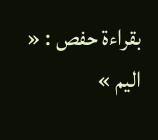بقراءة حفص : « اليم »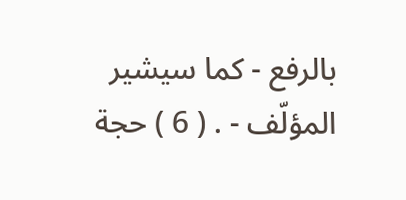بالرفع - كما سيشير المؤلّف - . ( 6 ) حجة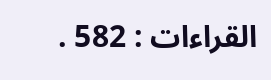القراءات : 582 .